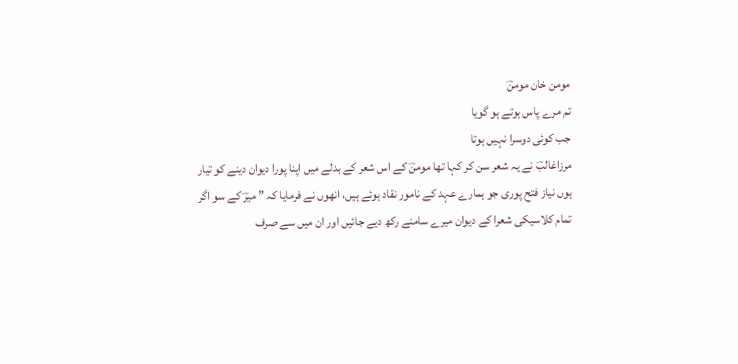مومن خان مومنؔ
تم مرے پاس ہوتے ہو گویا
جب کوئی دوسرا نہیں ہوتا
مرزاغالبؔ نے یہ شعر سن کر کہا تھا مومنؔ کے اس شعر کے بدلے میں اپنا پورا دیوان دینے کو تیار ہوں نیاز فتح پوری جو ہمارے عہد کے نامور نقاد ہوئے ہیں، انھوں نے فرمایا کہ ” میرؔ کے سو اگر تمام کلاسیکی شعرا کے دیوان میرے سامنے رکھ دیے جائیں اور ان میں سے صرف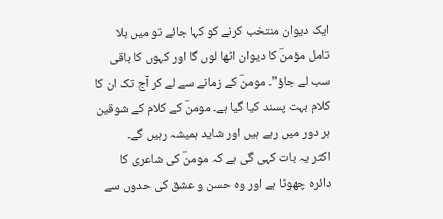ایک دیوان منتخب کرنے کو کہا جائے تو میں بلا تامل مؤمنؔ کا دیوان اٹھا لوں گا اور کہوں کا باقی سب لے جاؤ”۔ مومنؔ کے زمانے سے لے کر آج تک ان کا کلام بہت پسند کیا گیا ہے۔ مومنؔ کے کلام کے شوقین ہر دور میں رہے ہیں اور شاید ہمیشہ رہیں گے۔
اکثر یہ بات کہی گی ہے کہ مومنؔ کی شاعری کا دائرہ چھوٹا ہے اور وہ حسن و عشق کی حدوں سے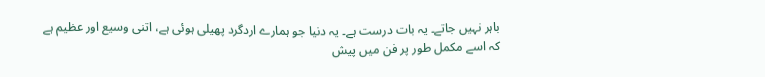باہر نہیں جاتے۔ یہ بات درست ہے۔ یہ دنیا جو ہمارے اردگرد پھیلی ہوئی ہے، اتنی وسیع اور عظیم ہے کہ اسے مکمل طور پر فن میں پیش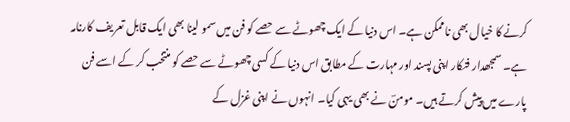کرنے کا خیال بھی ناممکن ہے۔ اس دنیا کے ایک چھوٹے سے حصے کو فن میں سمو لینا بھی ایک قابل تعریف کارنامہ ہے۔ سمجھدار فنکار اپنی پسند اور مہارت کے مطابق اس دنیا کے کسی چھوٹے سے حصے کو منتخب کر کے اسے فن پارے میں پیش کرتے ہیں۔ مومنؔ نے بھی یہی کیا۔ انہوں نے اپنی غزل کے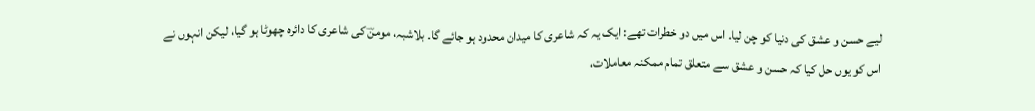لیے حسن و عشق کی دنیا کو چن لیا۔ اس میں دو خطرات تھے: ایک یہ کہ شاعری کا میدان محدود ہو جائے گا۔ بلاشبہ، مومنؔ کی شاعری کا دائرہ چھوٹا ہو گیا، لیکن انہوں نے اس کو یوں حل کیا کہ حسن و عشق سے متعلق تمام ممکنہ معاملات،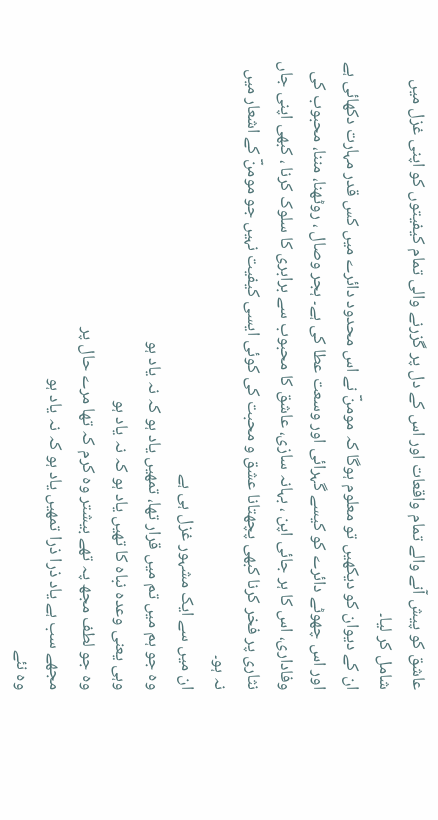عاشق کو پیش آنے والے تمام واقعات اور اس کے دل پر گزرنے والی تمام کیفیتوں کو اپنی غزل میں شامل کر لیا۔
ان کے دیوان کو دیکھیں تو معلوم ہوگا کہ مومنؔ نے اس محدود دائرے میں کس قدر مہارت دکھائی ہے اور اس چھوٹے دائرے کو کیسے گہرائی اور وسعت عطا کی ہے۔ ہجر وصال ، روٹھنا، مننا، محبوب کی وفاداری، اس کا ہر جائی اپن ، بہانہ سازی، عاشق کا محبوب سے برابری کا سلوک کرنا ، کبھی اپنی جاں نثاری پر فخر کرنا کبھی پچھتانا عشق و محبت کی کوئی ایسی کیفیت نہیں جو مومنؔ کے اشعار میں نہ ہو۔
ان میں سے ایک مشہور غزل ہی ہے
وہ جو ہم میں تم میں قرار تھا، تمھیں یاد ہو کہ نہ یاد ہو
وہی یعنی وعدہ نباہ کا تھیں یاد ہو کہ نہ یاد ہو
وہ جو لطف مجھ پہ تھے بیشتر وہ کرم کہ تھا مرے حال پر
مجھے سب ہے یاد ذرا ذرا تمھیں یاد ہو کہ نہ یاد ہو
وہ نئے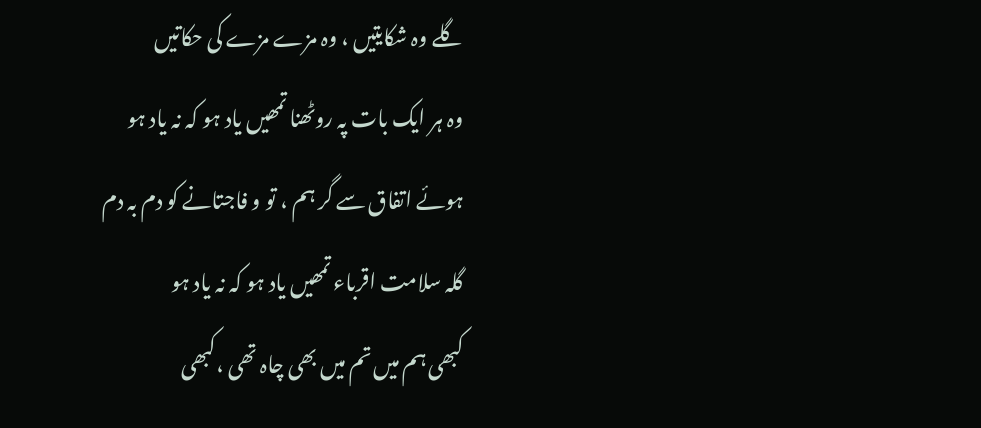گلے وہ شکایتیں ، وہ مزے مزے کی حکاتیں
وہ ہر ایک بات پہ روٹھنا تمھیں یاد ہو کہ نہ یاد ہو
ہوئے اتفاق سے گر ہم ، تو و فاجتانے کو دم بہ دم
گلہ سلامت اقرباء تمھیں یاد ہو کہ نہ یاد ہو
کبھی ہم میں تم میں بھی چاہ تھی ،کبھی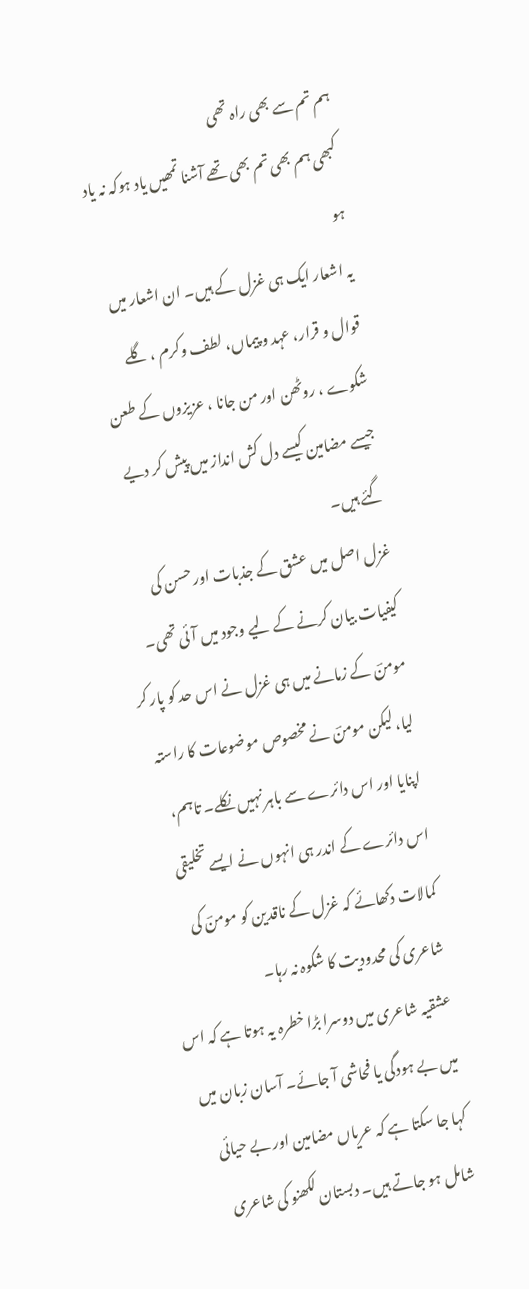ہم تم سے بھی راہ تھی
کبھی ہم بھی تم بھی تھے آشنا تمھیں یاد ہوکہ نہ یاد ہو
یہ اشعار ایک ہی غزل کے ہیں۔ ان اشعار میں قوال و قرار، عہد و پیماں، لطف وکرم ، گلے شکوے ، روٹھن اور من جانا ، عزیزوں کے طعن جیسے مضامین کیسے دل کش انداز میں پیش کر دیے گئے ہیں۔
غزل اصل میں عشق کے جذبات اور حسن کی کیفیات بیان کرنے کے لیے وجود میں آئی تھی۔ مومنؔ کے زمانے میں ہی غزل نے اس حد کو پار کر لیا، لیکن مومنؔ نے مخصوص موضوعات کا راستہ اپنایا اور اس دائرے سے باہر نہیں نکلے۔ تاہم، اس دائرے کے اندر ہی انہوں نے ایسے تخلیقی کمالات دکھائے کہ غزل کے ناقدین کو مومنؔ کی شاعری کی محدودیت کا شکوہ نہ رہا۔
عشقیہ شاعری میں دوسرا بڑا خطرہ یہ ہوتا ہے کہ اس میں بے ہودگی یا فحاشی آ جائے۔ آسان زبان میں کہا جا سکتا ہے کہ عریاں مضامین اور بے حیائی شامل ہو جاتے ہیں۔ دبستان لکھنو کی شاعری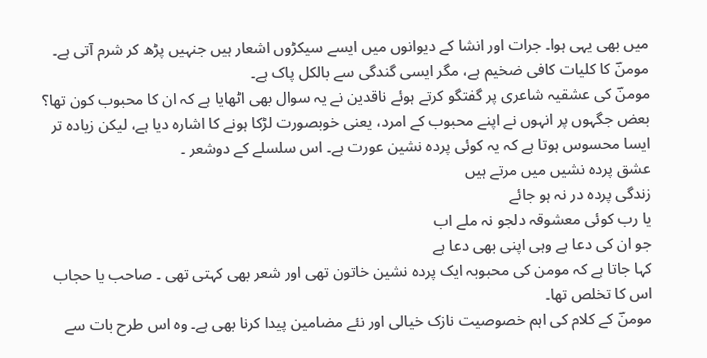میں بھی یہی ہوا۔ جرات اور انشا کے دیوانوں میں ایسے سیکڑوں اشعار ہیں جنہیں پڑھ کر شرم آتی ہے۔ مومنؔ کا کلیات کافی ضخیم ہے، مگر ایسی گندگی سے بالکل پاک ہے۔
مومنؔ کی عشقیہ شاعری پر گفتگو کرتے ہوئے ناقدین نے یہ سوال بھی اٹھایا ہے کہ ان کا محبوب کون تھا؟ بعض جگہوں پر انہوں نے اپنے محبوب کے امرد، یعنی خوبصورت لڑکا ہونے کا اشارہ دیا ہے، لیکن زیادہ تر ایسا محسوس ہوتا ہے کہ یہ کوئی پردہ نشین عورت ہے۔ اس سلسلے کے دوشعر ۔
عشق پردہ نشیں میں مرتے ہیں
زندگی پرده در نہ ہو جائے
یا رب کوئی معشوقہ دلجو نہ ملے اب
جو ان کی دعا ہے وہی اپنی بھی دعا ہے
کہا جاتا ہے کہ مومن کی محبوبہ ایک پردہ نشین خاتون تھی اور شعر بھی کہتی تھی ۔ صاحب یا حجاب اس کا تخلص تھا۔
مومنؔ کے کلام کی اہم خصوصیت نازک خیالی اور نئے مضامین پیدا کرنا بھی ہے۔ وہ اس طرح بات سے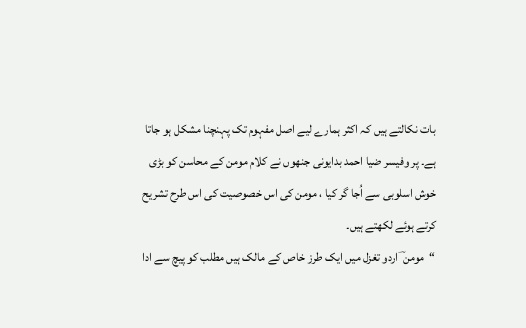بات نکالتے ہیں کہ اکثر ہمارے لیے اصل مفہوم تک پہنچنا مشکل ہو جاتا ہے۔ پر وفیسر ضیا احمد بدایونی جنھوں نے کلام مومن کے محاسن کو بڑی خوش اسلوبی سے اُجا گر کیا ، مومن کی اس خصوصیت کی اس طرح تشریح کرتے ہوئے لکھتے ہیں۔
“مومن ؔ اردو تغزل میں ایک طرز خاص کے مالک ہیں مطلب کو پیچ سے ادا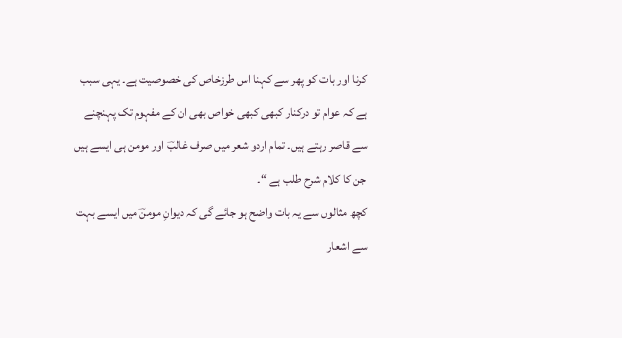کرنا اور بات کو پھر سے کہنا اس طرزخاص کی خصوصیت ہے۔ یہی سبب ہے کہ عوام تو درکنار کبھی کبھی خواص بھی ان کے مفہوم تک پہنچنے سے قاصر رہتے ہیں۔ تمام اردو شعر میں صرف غالبؔ اور مومن ہی ایسے ہیں جن کا کلام شرح طلب ہے “۔
کچھ مثالوں سے یہ بات واضح ہو جائے گی کہ دیوانِ مومنؔ میں ایسے بہت سے اشعار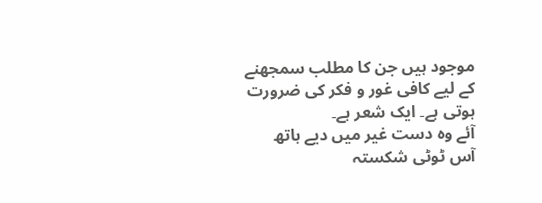موجود ہیں جن کا مطلب سمجھنے کے لیے کافی غور و فکر کی ضرورت ہوتی ہے۔ ایک شعر ہے۔
آئے وہ دست غیر میں دیے ہاتھ
آس ٹوٹی شکستہ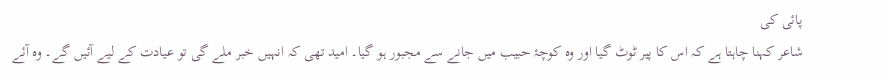پائی کی
شاعر کہنا چاہتا ہے کہ اس کا پیر ٹوٹ گیا اور وہ کوچۂ حبیب میں جانے سے مجبور ہو گیا۔ امید تھی کہ انہیں خبر ملے گی تو عیادت کے لیے آئیں گے۔ وہ آئے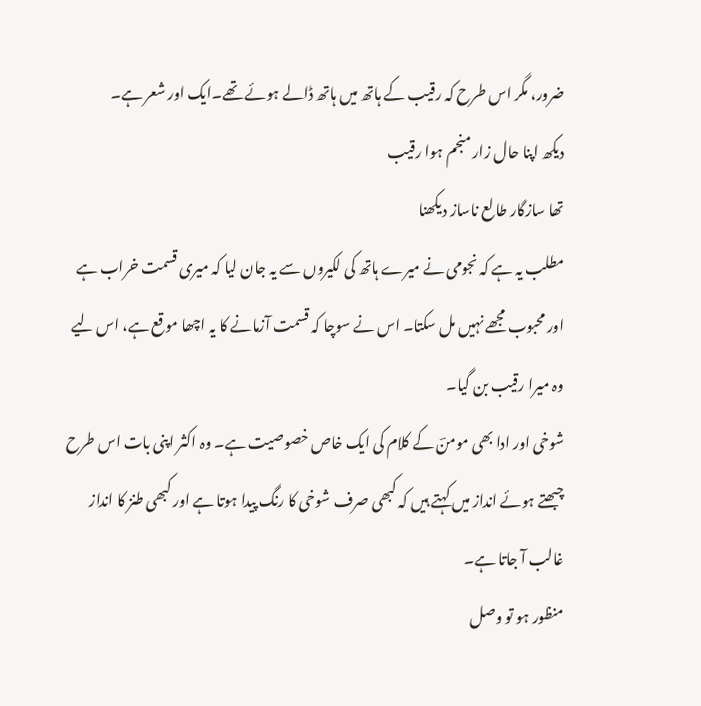ضرور، مگر اس طرح کہ رقیب کے ہاتھ میں ہاتھ ڈالے ہوئے تھے۔ایک اور شعر ہے۔
دیکھ اپنا حال زار منجم ہوا رقیب
تھا سازگار طالع ناساز دیکھنا
مطلب یہ ہے کہ نجومی نے میرے ہاتھ کی لکیروں سے یہ جان لیا کہ میری قسمت خراب ہے اور محبوب مجھے نہیں مل سکتا۔ اس نے سوچا کہ قسمت آزمانے کا یہ اچھا موقع ہے، اس لیے وہ میرا رقیب بن گیا۔
شوخی اور ادا بھی مومنؔ کے کلام کی ایک خاص خصوصیت ہے۔ وہ اکثر اپنی بات اس طرح چبھتے ہوئے انداز میں کہتے ہیں کہ کبھی صرف شوخی کا رنگ پیدا ہوتا ہے اور کبھی طنز کا انداز غالب آ جاتا ہے۔
منظور ہو تو وصل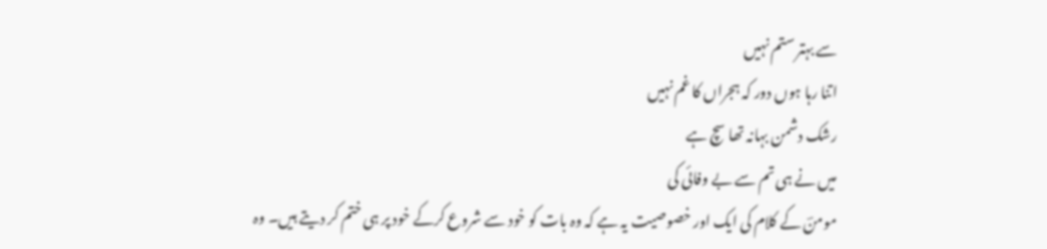سے بہتر ستم نہیں
اتنا رہا ہوں دور کہ ہجراں کا غم نہیں
رشک دشمن بہانہ تھا سچ ہے
میں نے ہی تم سے بے وفائی کی
مومنؔ کے کلام کی ایک اور خصوصیت یہ ہے کہ وہ بات کو خود سے شروع کرکے خود پر ہی ختم کر دیتے ہیں۔ وہ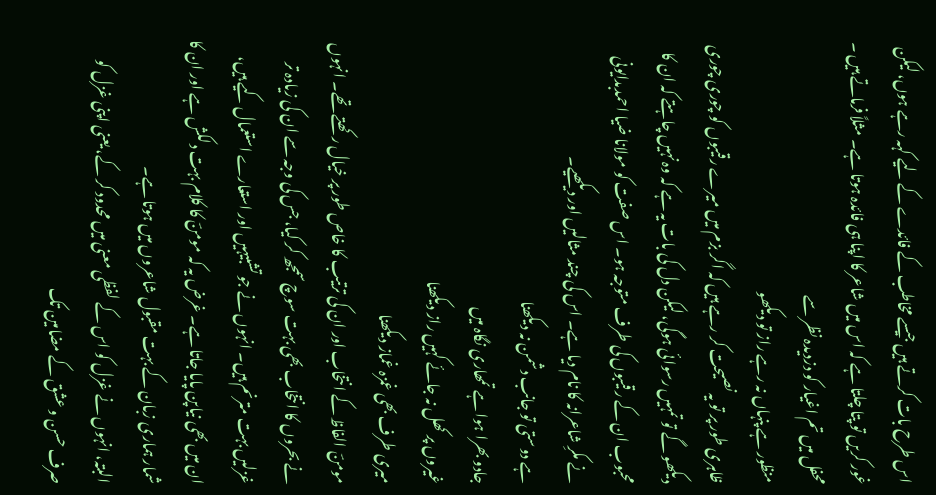اس طرح بات کرتے ہیں جیسے مخاطب کے فائدے کے لیے کہہ رہے ہوں، لیکن غور کریں تو پتا چلتا ہے کہ اس میں شاعر کا اپنا ہی فائدہ ہوتا ہے۔ مثلاً فرماتے ہیں ۔
محفل میں تم اغیار کو دزدیدہ نظر سے
منظور ہے پنہاں نہ رہے راز تو دیکھو
ظاہری طور پر تو یہ نصیحت کر رہے ہیں کہ اگر بزم میں میرے رقیبوں کو چوری چوری دیکھو گے تو تمہیں رسوائی ہوگی، لیکن دل کی بات یہ ہے کہ وہ نہیں چاہتے کہ ان کا محبوب ان کے رقیبوں کی طرف متوجہ ہو۔ اس صفت کو مولانا ضیا احمدبدایونی نے مکرِ شاعرانہ کا نام دیا ہے۔ اس کی چند مثالیں اور دیکھیے۔
ہے دوستی تو جانب دشمن نہ دیکھنا
جادو بھرا ہوا ہے تمھاری نگاہ میں
غیروں پر کھل نہ جائے کہیں راز دیکھنا
میری طرف بھی غمزہ غماز دیکھنا
مومنؔ الفاظ کے انتخاب اور ان کی ترتیب کا خاص طور پر خیال رکھتے تھے۔ انہوں نے بحروں کا انتخاب بھی بہت سوچ سمجھ کر کیا، جس کی وجہ سے ان کی زیادہ تر غزلیں بہت مترنم ہیں۔ انہوں نے جو تشبیہیں اور استعارے استعمال کیے ہیں، ان میں بھی نیاپن پایا جاتا ہے۔ غرض یہ کہ مومنؔ کا کلام بہت دلکش ہے اور ان کا شمار ہماری زبان کے بہت مقبول شاعروں میں ہوتا ہے۔
البتہ، انہوں نے غزل کو اس کے لفظی معنی میں محدود کر کے، یعنی اپنی غزل کو صرف حسن و عشق کے مضامین تک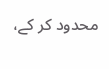محدود کر کے،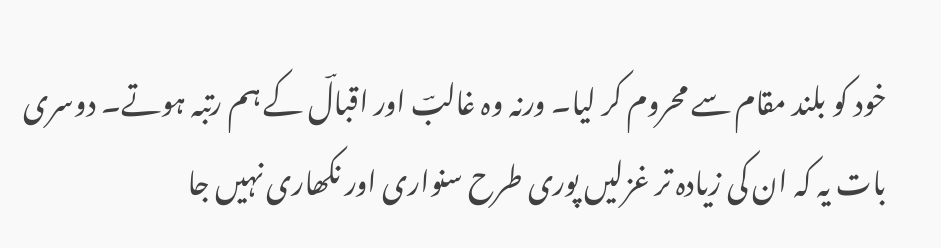خود کو بلند مقام سے محروم کر لیا۔ ورنہ وہ غالبؔ اور اقبالؔ کے ہم رتبہ ہوتے۔ دوسری بات یہ کہ ان کی زیادہ تر غزلیں پوری طرح سنواری اور نکھاری نہیں جا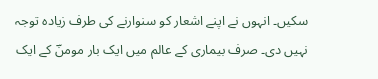سکیں۔ انہوں نے اپنے اشعار کو سنوارنے کی طرف زیادہ توجہ نہیں دی۔ صرف بیماری کے عالم میں ایک بار مومنؔ کے ایک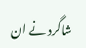شاگرد نے ان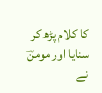کا کلام پڑھ کر سنایا اور مومنؔ نے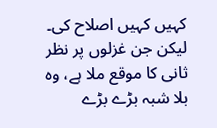کہیں کہیں اصلاح کی۔ لیکن جن غزلوں پر نظر ثانی کا موقع ملا ہے، وہ بلا شبہ بڑے بڑے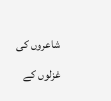شاعروں کی غزلوں کے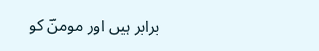برابر ہیں اور مومنؔ کو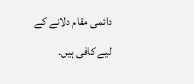دائمی مقام دلانے کے لیے کافی ہیں۔